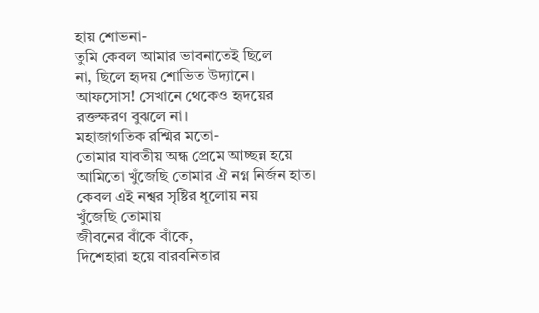হায় শোভনা-
তুমি কেবল আমার ভাবনাতেই ছিলে
না, ছিলে হৃদয় শোভিত উদ্যানে।
আফসোস! সেখানে থেকেও হৃদয়ের রক্তক্ষরণ বুঝলে না।
মহাজাগতিক রশ্মির মতো-
তোমার যাবতীয় অন্ধ প্রেমে আচ্ছন্ন হয়ে
আমিতো খুঁজেছি তোমার ঐ নগ্ন নির্জন হাত।
কেবল এই নশ্বর সৃষ্টির ধূলোয় নয়
খুঁজেছি তোমায়
জীবনের বাঁকে বাঁকে,
দিশেহারা হয়ে বারবনিতার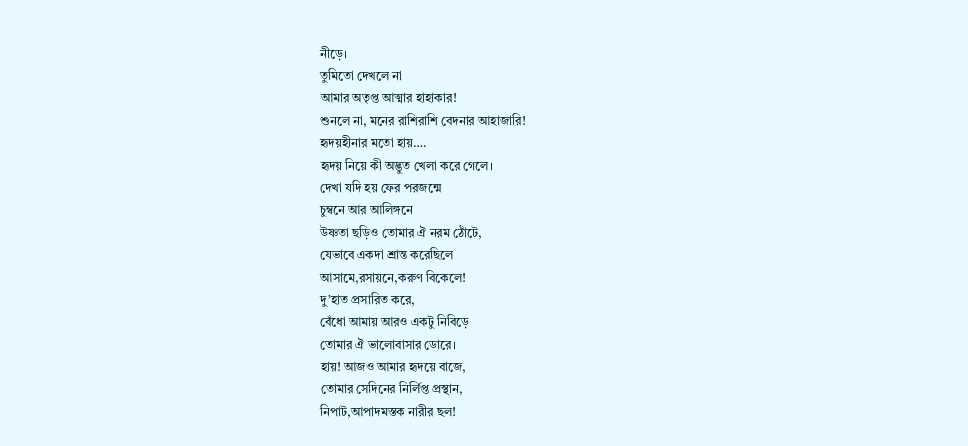নীড়ে।
তুমিতো দেখলে না
আমার অতৃপ্ত আত্মার হাহাকার!
শুনলে না, মনের রাশিরাশি বেদনার আহাজারি!
হৃদয়হীনার মতো হায়….
হৃদয় নিয়ে কী অদ্ভুত খেলা করে গেলে।
দেখা যদি হয় ফের পরজন্মে
চুম্বনে আর আলিঙ্গনে
উষ্ণতা ছড়িও তোমার ঐ নরম ঠোঁটে,
যেভাবে একদা শ্রান্ত করেছিলে
আসামে,রসায়নে,করুণ বিকেলে!
দু’হাত প্রসারিত করে,
বেঁধো আমায় আরও একটু নিবিড়ে
তোমার ঐ ভালোবাসার ডোরে।
হায়! আজও আমার হৃদয়ে বাজে,
তোমার সেদিনের নির্লিপ্ত প্রস্থান,
নিপাট,আপাদমস্তক নারীর ছল!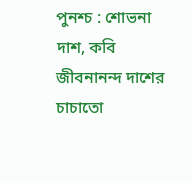পুনশ্চ : শোভনা দাশ, কবি জীবনানন্দ দাশের চাচাতো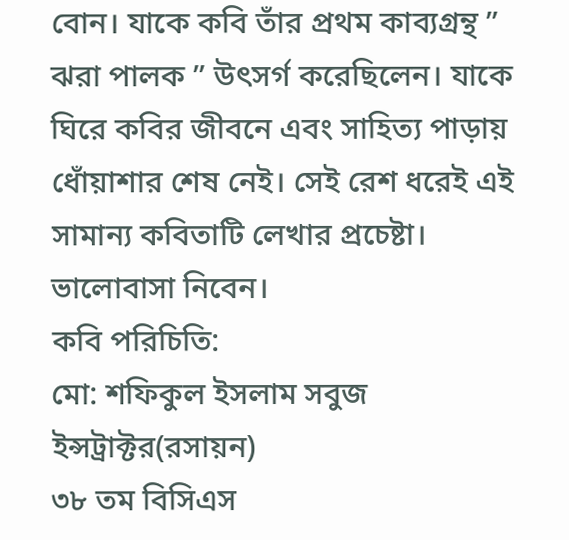বোন। যাকে কবি তাঁর প্রথম কাব্যগ্রন্থ ” ঝরা পালক ” উৎসর্গ করেছিলেন। যাকে ঘিরে কবির জীবনে এবং সাহিত্য পাড়ায় ধোঁয়াশার শেষ নেই। সেই রেশ ধরেই এই সামান্য কবিতাটি লেখার প্রচেষ্টা। ভালোবাসা নিবেন।
কবি পরিচিতি:
মো: শফিকুল ইসলাম সবুজ
ইন্সট্রাক্টর(রসায়ন)
৩৮ তম বিসিএস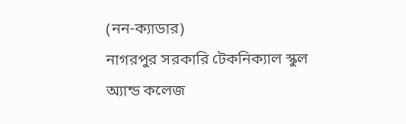(নন-ক্যাডার)
নাগরপুর সরকারি টেকনিক্যাল স্কুল অ্যান্ড কলেজ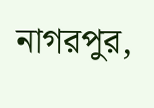নাগরপুর,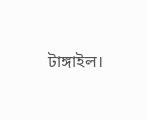টাঙ্গাইল।